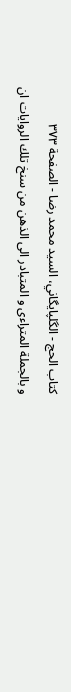كتاب الحج - الگلپايگاني، السيد محمد رضا - الصفحة ٣٧٣
و بالجملة المتراءى و المتبادر الى الذهن من سنخ تلك الروايات ان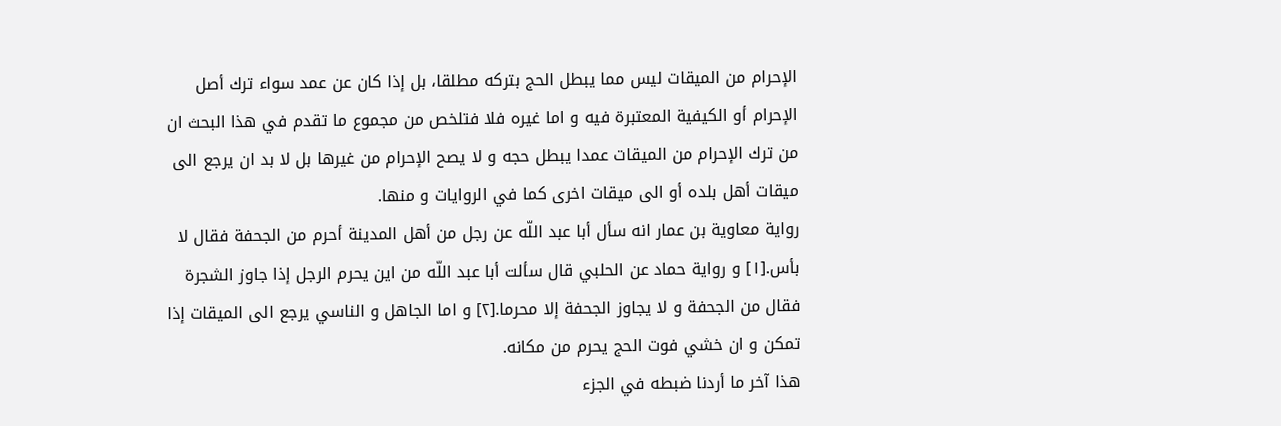الإحرام من الميقات ليس مما يبطل الحج بتركه مطلقا، بل إذا كان عن عمد سواء ترك أصل الإحرام أو الكيفية المعتبرة فيه و اما غيره فلا فتلخص من مجموع ما تقدم في هذا البحث ان من ترك الإحرام من الميقات عمدا يبطل حجه و لا يصح الإحرام من غيرها بل لا بد ان يرجع الى ميقات أهل بلده أو الى ميقات اخرى كما في الروايات و منها.
رواية معاوية بن عمار انه سأل أبا عبد اللّه عن رجل من أهل المدينة أحرم من الجحفة فقال لا بأس.[١] و رواية حماد عن الحلبي قال سألت أبا عبد اللّه من اين يحرم الرجل إذا جاوز الشجرة فقال من الجحفة و لا يجاوز الجحفة إلا محرما.[٢] و اما الجاهل و الناسي يرجع الى الميقات إذا تمكن و ان خشي فوت الحج يحرم من مكانه.
هذا آخر ما أردنا ضبطه في الجزء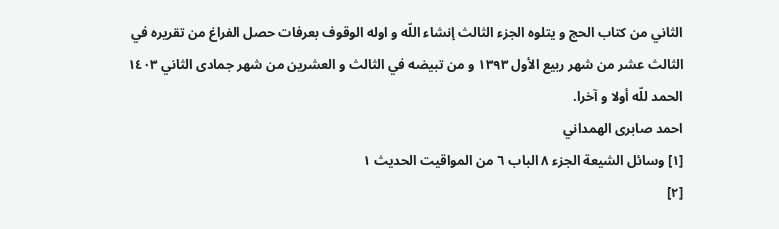الثاني من كتاب الحج و يتلوه الجزء الثالث إنشاء اللّه و اوله الوقوف بعرفات حصل الفراغ من تقريره في الثالث عشر من شهر ربيع الأول ١٣٩٣ و من تبيضه في الثالث و العشرين من شهر جمادى الثاني ١٤٠٣ الحمد للّه أولا و آخرا.
احمد صابرى الهمداني
[١] وسائل الشيعة الجزء ٨ الباب ٦ من المواقيت الحديث ١
[٢]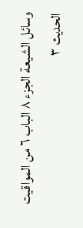وسائل الشيعة الجزء ٨ الباب ٦ من المواقيت الحديث ٣